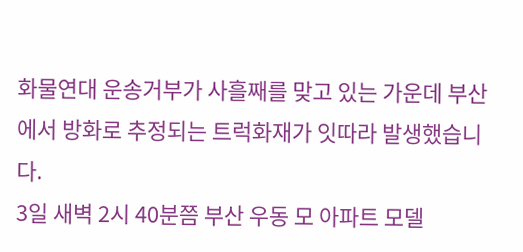화물연대 운송거부가 사흘째를 맞고 있는 가운데 부산에서 방화로 추정되는 트럭화재가 잇따라 발생했습니다.
3일 새벽 2시 40분쯤 부산 우동 모 아파트 모델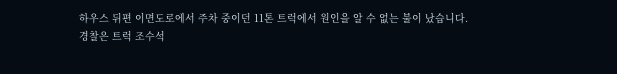하우스 뒤편 이면도로에서 주차 중이던 11톤 트럭에서 원인을 알 수 없는 불이 났습니다.
경찰은 트럭 조수석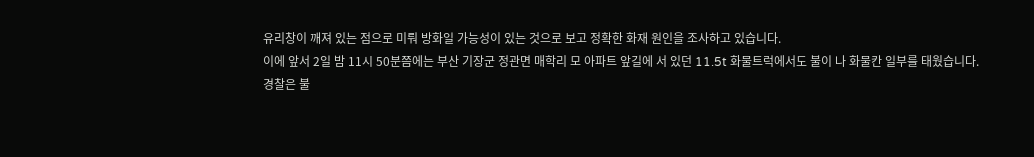유리창이 깨져 있는 점으로 미뤄 방화일 가능성이 있는 것으로 보고 정확한 화재 원인을 조사하고 있습니다.
이에 앞서 2일 밤 11시 50분쯤에는 부산 기장군 정관면 매학리 모 아파트 앞길에 서 있던 11.5t 화물트럭에서도 불이 나 화물칸 일부를 태웠습니다.
경찰은 불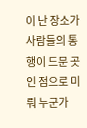이 난 장소가 사람들의 통행이 드문 곳인 점으로 미뤄 누군가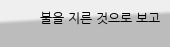불을 지른 것으로 보고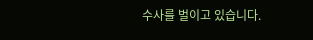수사를 벌이고 있습니다.